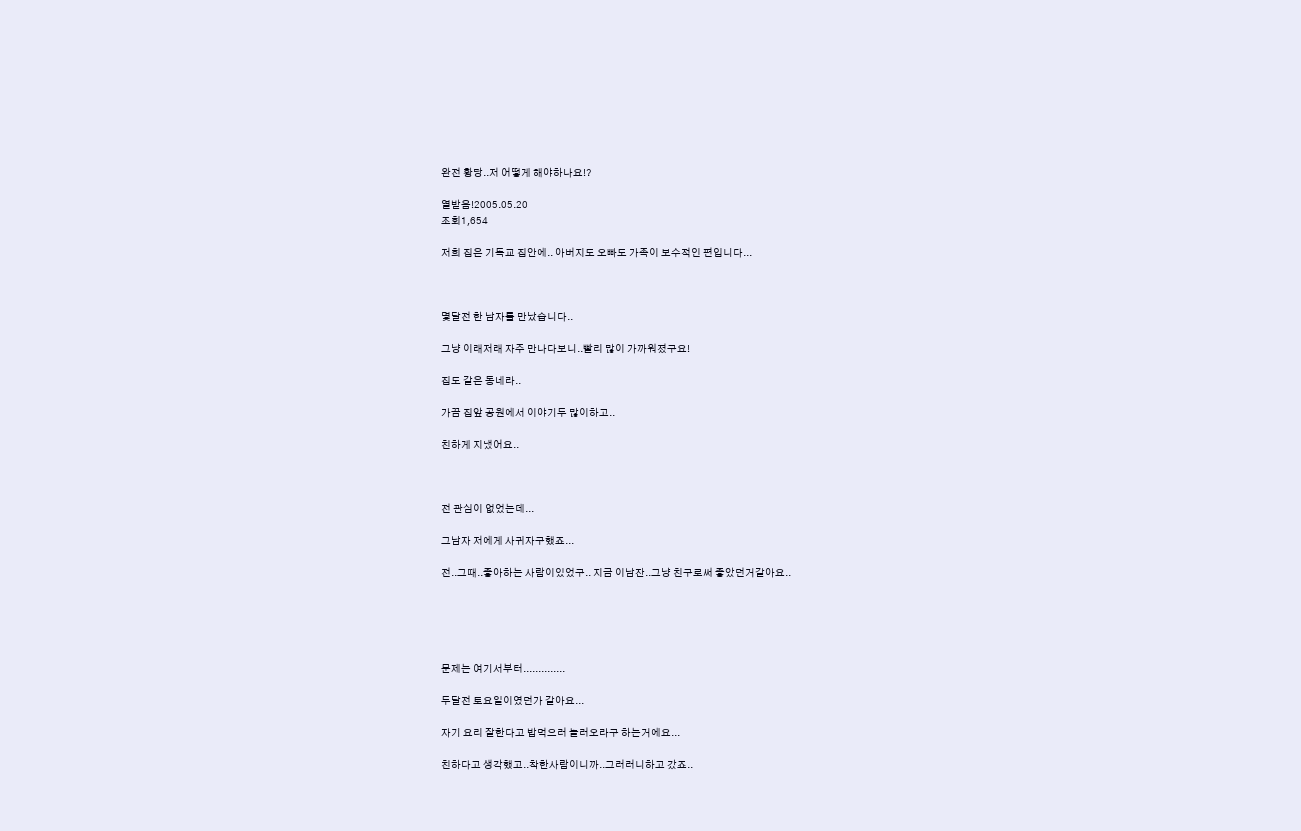완전 황당..저 어떻게 해야하나요!?

열받음!2005.05.20
조회1,654

저희 집은 기독교 집안에.. 아버지도 오빠도 가족이 보수적인 편입니다...



몇달전 한 남자를 만났습니다..

그냥 이래저래 자주 만나다보니..빨리 많이 가까워졌구요!

집도 같은 동네라..

가끔 집앞 공원에서 이야기두 많이하고..

친하게 지냈어요..



전 관심이 없었는데...

그남자 저에게 사귀자구했죠...

전..그때..좋아하는 사람이있었구.. 지금 이남잔..그냥 친구로써 좋았던거같아요..





문제는 여기서부터..............

두달전 토요일이였던가 같아요...

자기 요리 잘한다고 밥먹으러 놀러오라구 하는거에요...

친하다고 생각했고..착한사람이니까..그러러니하고 갔죠..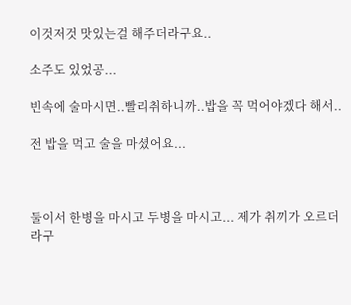이것저것 맛있는걸 해주더라구요..

소주도 있었공...

빈속에 술마시면..빨리취하니까..밥을 꼭 먹어야겠다 해서..

전 밥을 먹고 술을 마셨어요...



둘이서 한병을 마시고 두병을 마시고... 제가 취끼가 오르더라구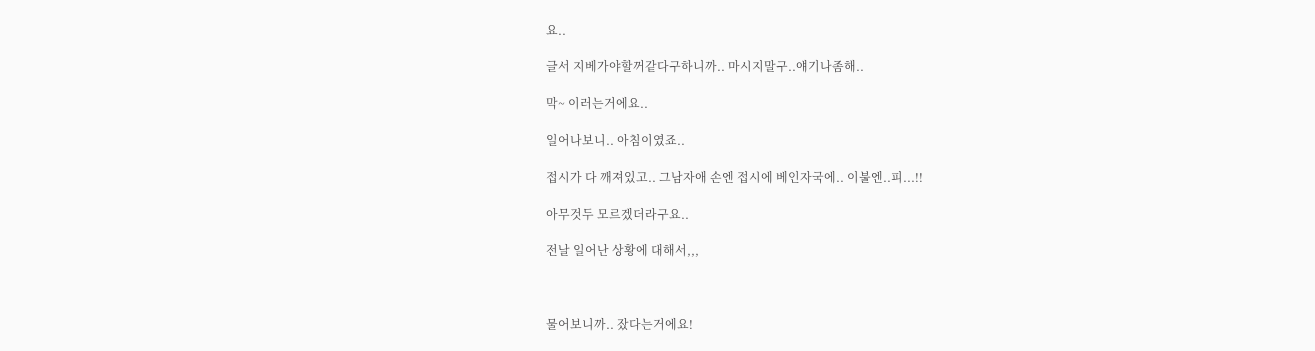요..

글서 지베가야할꺼같다구하니까.. 마시지말구..얘기나좀해..

막~ 이러는거에요..

일어나보니.. 아침이였죠..

접시가 다 깨져있고.. 그남자애 손엔 접시에 베인자국에.. 이불엔..피...!!

아무것두 모르겠더라구요..

전날 일어난 상황에 대해서,,,



물어보니까.. 잤다는거에요!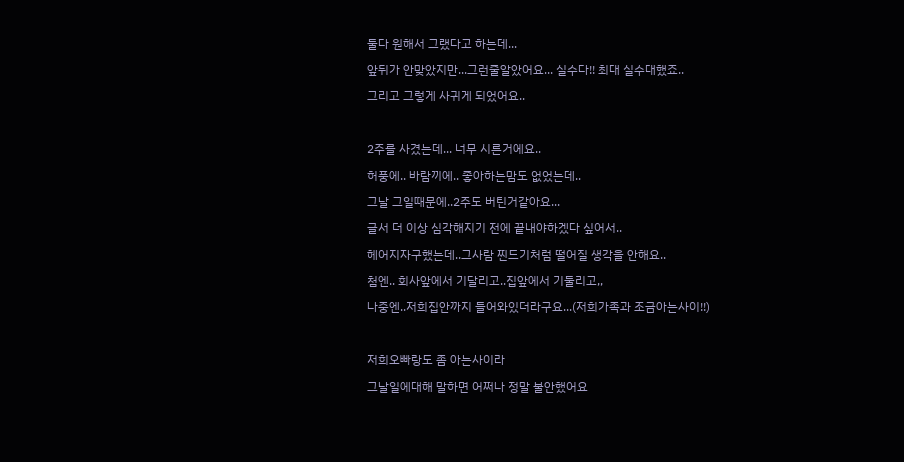둘다 원해서 그랬다고 하는데...

앞뒤가 안맞았지만...그런줄알았어요... 실수다!! 최대 실수대했죠..

그리고 그렇게 사귀게 되었어요..



2주를 사겼는데... 너무 시른거에요..

허풍에.. 바람끼에.. 좋아하는맘도 없었는데..

그날 그일때문에..2주도 버틴거같아요...

글서 더 이상 심각해지기 전에 끝내야하겠다 싶어서..

헤어지자구했는데..그사람 찐드기처럼 떨어질 생각을 안해요..

첨엔.. 회사앞에서 기달리고..집앞에서 기둘리고,,

나중엔..저희집안까지 들어와있더라구요...(저희가족과 조금아는사이!!)



저희오빠랑도 좀 아는사이라

그날일에대해 말하면 어쩌나 정말 불안했어요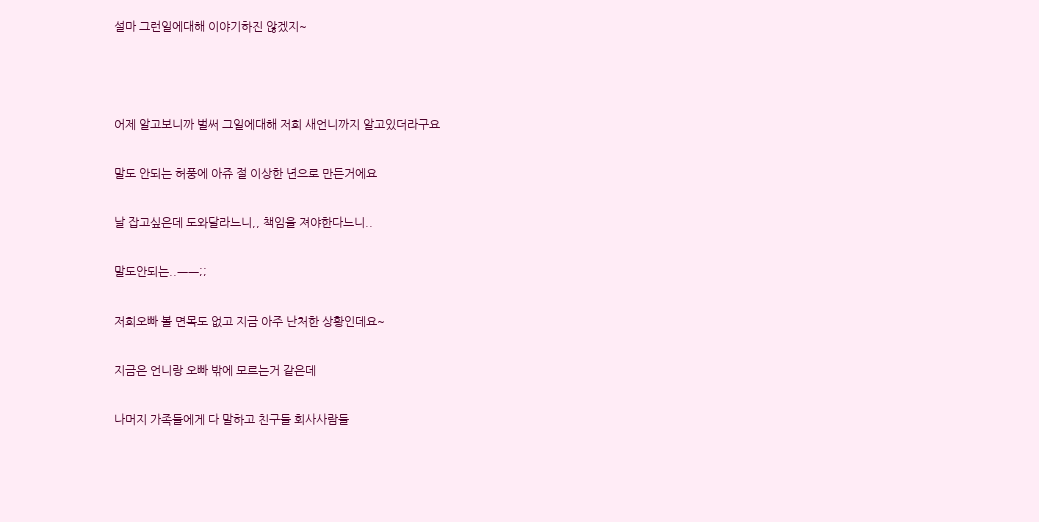설마 그런일에대해 이야기하진 않겠지~



어제 알고보니까 벌써 그일에대해 저희 새언니까지 알고있더라구요

말도 안되는 허풍에 아쥬 절 이상한 년으로 만든거에요

날 잡고싶은데 도와달라느니,, 책임을 져야한다느니..

말도안되는..ㅡㅡ;;

저희오빠 볼 면목도 없고 지금 아주 난처한 상황인데요~

지금은 언니랑 오빠 밖에 모르는거 같은데

나머지 가족들에게 다 말하고 친구들 회사사람들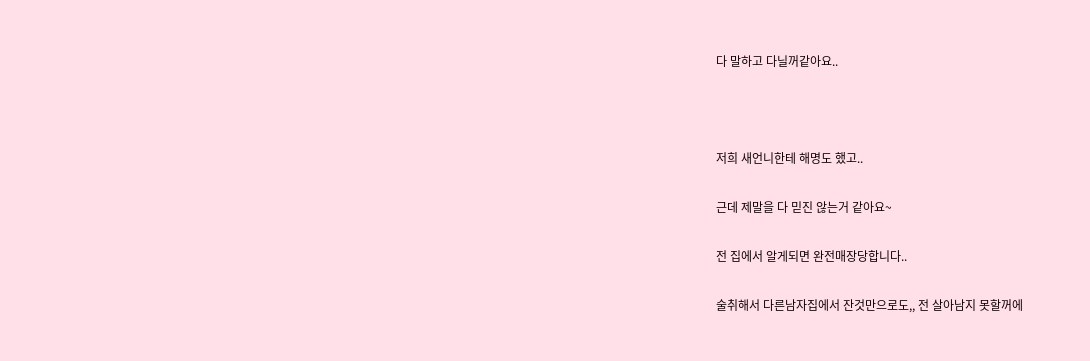다 말하고 다닐꺼같아요..



저희 새언니한테 해명도 했고..

근데 제말을 다 믿진 않는거 같아요~

전 집에서 알게되면 완전매장당합니다..

술취해서 다른남자집에서 잔것만으로도,, 전 살아남지 못할꺼에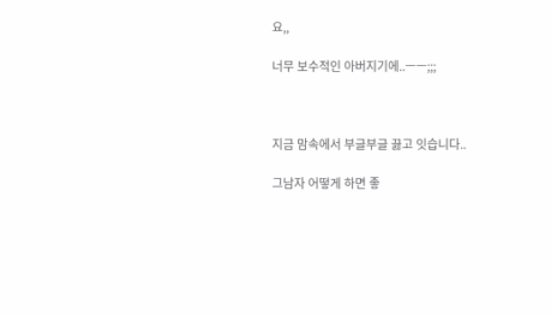요,,

너무 보수적인 아버지기에..ㅡㅡ;;;



지금 맘속에서 부글부글 끓고 잇습니다..

그남자 어떻게 하면 좋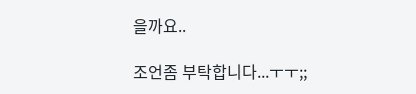을까요..

조언좀 부탁합니다...ㅜㅜ;;